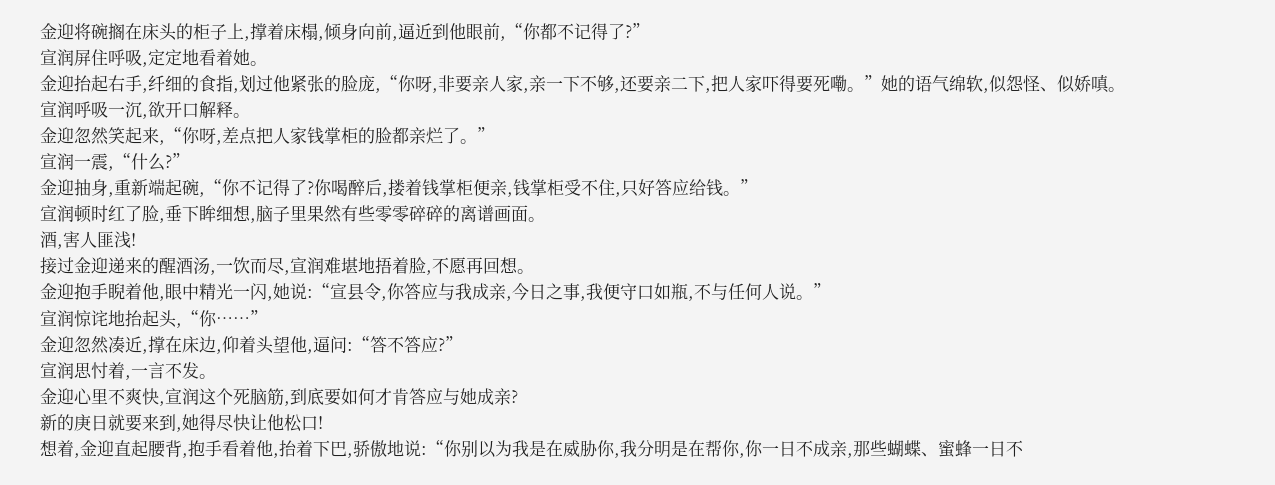金迎将碗搁在床头的柜子上,撑着床榻,倾身向前,逼近到他眼前,“你都不记得了?”
宣润屏住呼吸,定定地看着她。
金迎抬起右手,纤细的食指,划过他紧张的脸庞,“你呀,非要亲人家,亲一下不够,还要亲二下,把人家吓得要死嘞。”她的语气绵软,似怨怪、似娇嗔。
宣润呼吸一沉,欲开口解释。
金迎忽然笑起来,“你呀,差点把人家钱掌柜的脸都亲烂了。”
宣润一震,“什么?”
金迎抽身,重新端起碗,“你不记得了?你喝醉后,搂着钱掌柜便亲,钱掌柜受不住,只好答应给钱。”
宣润顿时红了脸,垂下眸细想,脑子里果然有些零零碎碎的离谱画面。
酒,害人匪浅!
接过金迎递来的醒酒汤,一饮而尽,宣润难堪地捂着脸,不愿再回想。
金迎抱手睨着他,眼中精光一闪,她说:“宣县令,你答应与我成亲,今日之事,我便守口如瓶,不与任何人说。”
宣润惊诧地抬起头,“你……”
金迎忽然凑近,撑在床边,仰着头望他,逼问:“答不答应?”
宣润思忖着,一言不发。
金迎心里不爽快,宣润这个死脑筋,到底要如何才肯答应与她成亲?
新的庚日就要来到,她得尽快让他松口!
想着,金迎直起腰背,抱手看着他,抬着下巴,骄傲地说:“你别以为我是在威胁你,我分明是在帮你,你一日不成亲,那些蝴蝶、蜜蜂一日不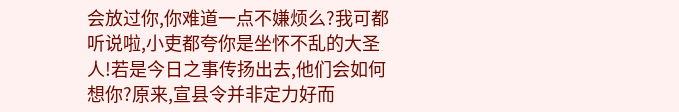会放过你,你难道一点不嫌烦么?我可都听说啦,小吏都夸你是坐怀不乱的大圣人!若是今日之事传扬出去,他们会如何想你?原来,宣县令并非定力好而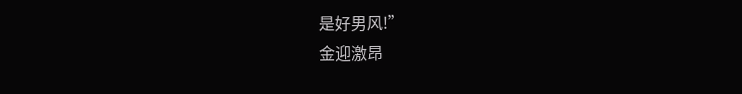是好男风!”
金迎激昂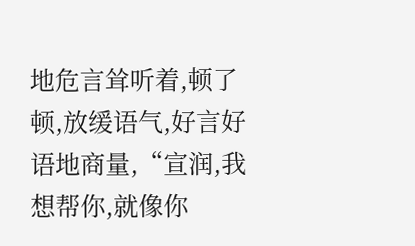地危言耸听着,顿了顿,放缓语气,好言好语地商量,“宣润,我想帮你,就像你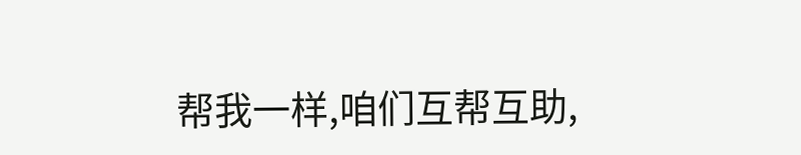帮我一样,咱们互帮互助,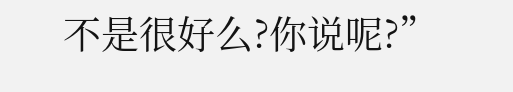不是很好么?你说呢?”